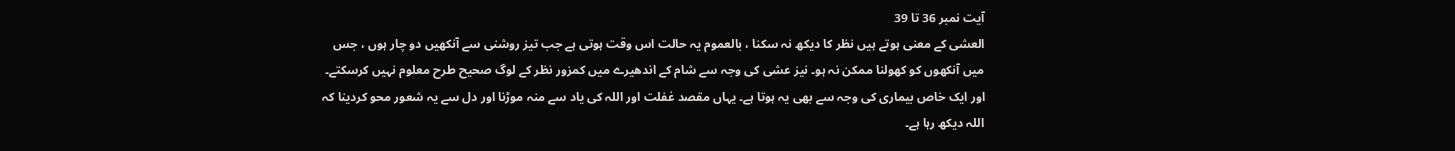آیت نمبر 36 تا 39
العشی کے معنی ہوتے ہیں نظر کا دیکھ نہ سکنا ، بالعموم یہ حالت اس وقت ہوتی ہے جب تیز روشنی سے آنکھیں دو چار ہوں ، جس میں آنکھوں کو کھولنا ممکن نہ ہو۔ نیز عشی کی وجہ سے شام کے اندھیرے میں کمزور نظر کے لوگ صحیح طرح معلوم نہیں کرسکتے۔ اور ایک خاص بیماری کی وجہ سے بھی یہ ہوتا ہے۔ یہاں مقصد غفلت اور اللہ کی یاد سے منہ موڑنا اور دل سے یہ شعور محو کردینا کہ اللہ دیکھ رہا ہے۔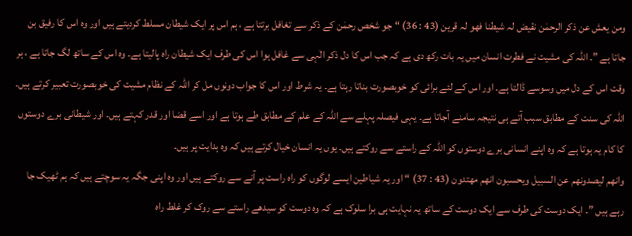ومن یعش عن ذکر الرحمٰن نقیض لہ شیطنا فھو لہ قرین (43 : 36) “ جو شخص رحمٰن کے ذکر سے تغافل برتتا ہے ، ہم اس پر ایک شیطان مسلط کردیتے ہیں اور وہ اس کا رفیق بن جاتا ہے ”۔ اللہ کی مشیت نے فطرت انسان میں یہ بات رکھ دی ہے کہ جب اس کا دل ذکر الٰہی سے غافل ہوا اس کی طرف ایک شیطان راہ پالیتا ہے۔ وہ اس کے ساتھ لگ جاتا ہے ، ہر وقت اس کے دل میں وسوسے ڈالتا ہے۔ اور اس کے لئے برائی کو خوبصورت بناتا رہتا ہے۔ یہ شرط اور اس کا جواب دونوں مل کر اللہ کے نظام مشیت کی خوبصورت تعبیر کرتے ہیں۔ اللہ کی سنت کے مطابق سبب آتے ہی نتیجہ سامنے آجاتا ہے۔ یہی فیصلہ پہلے سے اللہ کے علم کے مطابق طے ہوتا ہے اور اسے قضا اور قدر کہتے ہیں۔ اور شیطانی برے دوستوں کا کام یہ ہوتا ہے کہ وہ اپنے انسانی برے دوستوں کو اللہ کے راستے سے روکتے ہیں۔ یوں یہ انسان خیال کرتے ہیں کہ وہ ہدایت پر ہیں۔
وانھم لیصدونھم عن السبیل ویحسبون انھم مھتدون (43 : 37) “ اور یہ شیاطین ایسے لوگوں کو راہ راست پر آنے سے روکتے ہیں اور وہ اپنی جگہ یہ سوچتے ہیں کہ ہم ٹھیک جا رہے ہیں ”۔ ایک دوست کی طرف سے ایک دوست کے ساتھ یہ نہایت ہی برا سلوک ہے کہ وہ دوست کو سیدھے راستے سے روک کر غلط راہ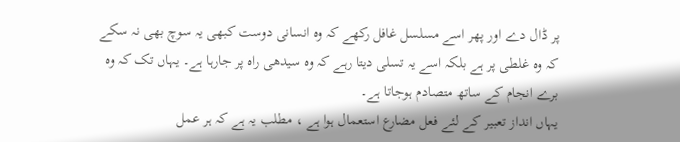پر ڈال دے اور پھر اسے مسلسل غافل رکھے کہ وہ انسانی دوست کبھی یہ سوچ بھی نہ سکے کہ وہ غلطی پر ہے بلکہ اسے یہ تسلی دیتا رہے کہ وہ سیدھی راہ پر جارہا ہے۔ یہاں تک کہ وہ برے انجام کے ساتھ متصادم ہوجاتا ہے۔
یہاں انداز تعبیر کے لئے فعل مضارع استعمال ہوا ہے ، مطلب یہ ہے کہ ہر عمل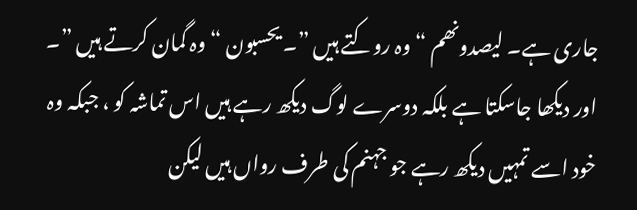جاری ہے۔ لیصدونھم “ وہ روکتے ہیں ”۔ یحسبون “ وہ گمان کرتے ہیں ”۔ اور دیکھا جاسکتا ہے بلکہ دوسرے لوگ دیکھ رہے ہیں اس تماشہ کو ، جبکہ وہ خود اسے تمہیں دیکھ رہے جو جہنم کی طرف رواں ہیں لیکن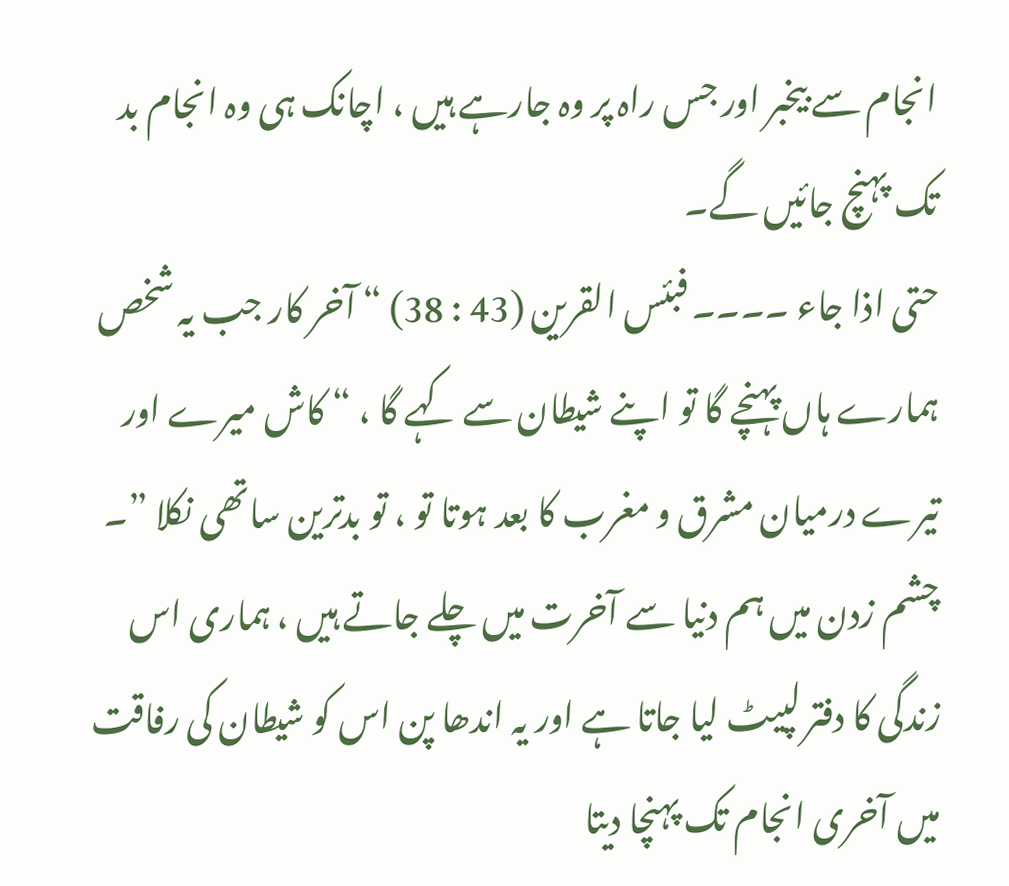انجام سے بیخبر اور جس راہ پر وہ جارہے ہیں ، اچانک ہی وہ انجام بد تک پہنچ جائیں گے۔
حتی اذا جاء ۔۔۔۔ فبئس القرین (43 : 38) “ آخر کار جب یہ شخص ہمارے ہاں پہنچے گا تو اپنے شیطان سے کہے گا ، “ کاش میرے اور تیرے درمیان مشرق و مغرب کا بعد ہوتا تو ، تو بدترین ساتھی نکلا ”۔
چشم زدن میں ہم دنیا سے آخرت میں چلے جاتے ہیں ، ہماری اس زندگی کا دفتر لپیٹ لیا جاتا ہے اور یہ اندھا پن اس کو شیطان کی رفاقت میں آخری انجام تک پہنچا دیتا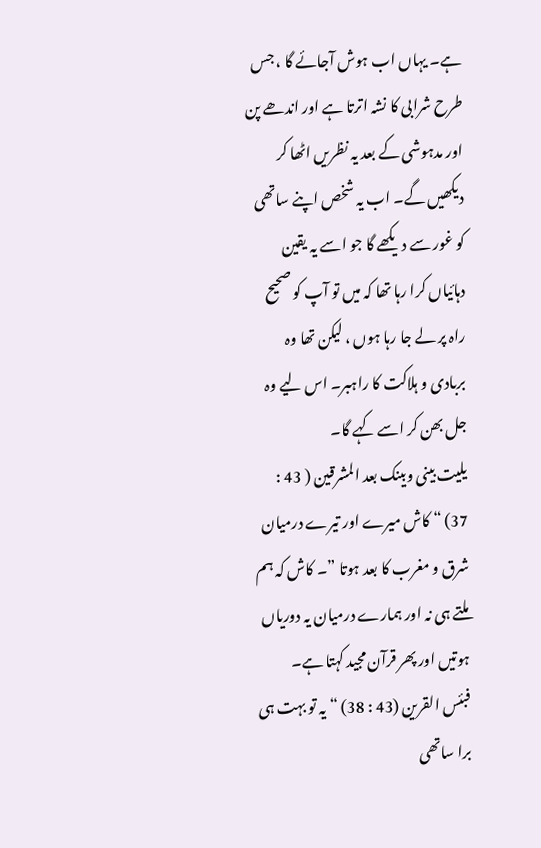ہے۔ یہاں اب ہوش آجائے گا ، جس طرح شرابی کا نشہ اترتا ہے اور اندھے پن اور مدہوشی کے بعد یہ نظریں اٹھا کر دیکھیں گے۔ اب یہ شخص اپنے ساتھی کو غور سے دیکھے گا جو اسے یہ یقین دہائیاں کرا رہا تھا کہ میں تو آپ کو صحیح راہ پر لے جا رہا ہوں ، لیکن تھا وہ بربادی و ہلاکت کا راہبر۔ اس لیے وہ جل بھن کر اسے کہے گا۔
یلیت بینی وبینک بعد المشرقین ( 43 : 37) “ کاش میرے اور تیرے درمیان شرق و مغرب کا بعد ہوتا ”۔ کاش کہ ہم ملتے ہی نہ اور ہمارے درمیان یہ دوریاں ہوتیں اور پھر قرآن مجید کہتا ہے۔
فبئس القرین (43 : 38) “ یہ تو بہت ہی برا ساتھی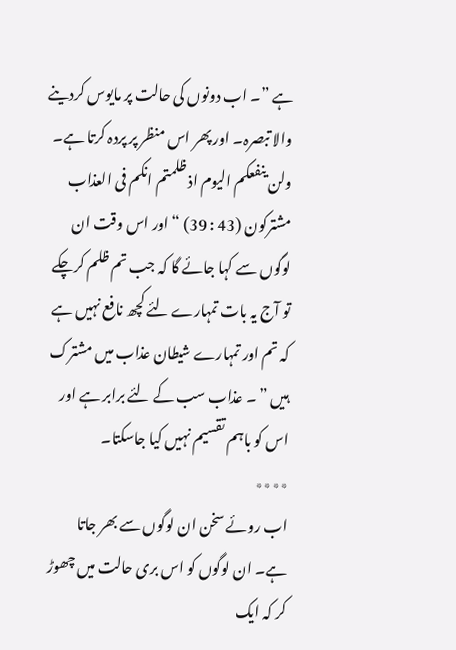ہے ”۔ اب دونوں کی حالت پر مایوس کردینے والا تبصرہ۔ اور پھر اس منظر پر پردہ کرتا ہے۔
ولن ینفعکم الیوم اذ ظلمتم انکم فی العذاب مشترکون (43 : 39) “ اور اس وقت ان لوگوں سے کہا جائے گا کہ جب تم ظلم کرچکے تو آج یہ بات تمہارے لئے کچھ نافع نہیں ہے کہ تم اور تمہارے شیطان عذاب میں مشترک ہیں ” ۔ عذاب سب کے لئے برابر ہے اور اس کو باہم تقسیم نہیں کیا جاسکتا۔
٭٭٭٭
اب روئے سخن ان لوگوں سے بھر جاتا ہے۔ ان لوگوں کو اس بری حالت میں چھوڑ کر کہ ایک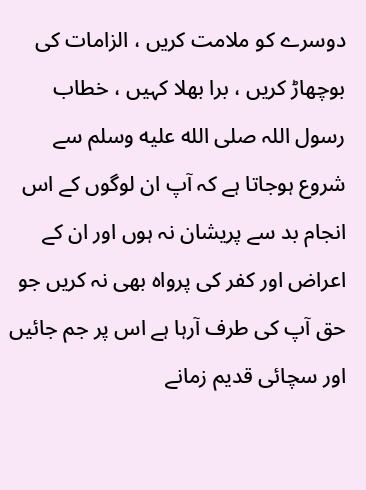دوسرے کو ملامت کریں ، الزامات کی بوچھاڑ کریں ، برا بھلا کہیں ، خطاب رسول اللہ صلى الله عليه وسلم سے شروع ہوجاتا ہے کہ آپ ان لوگوں کے اس انجام بد سے پریشان نہ ہوں اور ان کے اعراض اور کفر کی پرواہ بھی نہ کریں جو حق آپ کی طرف آرہا ہے اس پر جم جائیں اور سچائی قدیم زمانے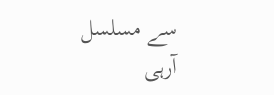سے مسلسل آرہی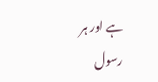ہے اور ہر رسول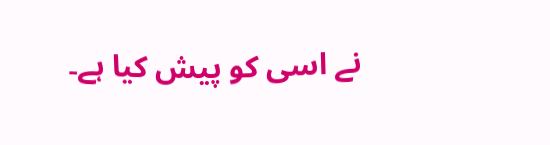نے اسی کو پیش کیا ہے۔